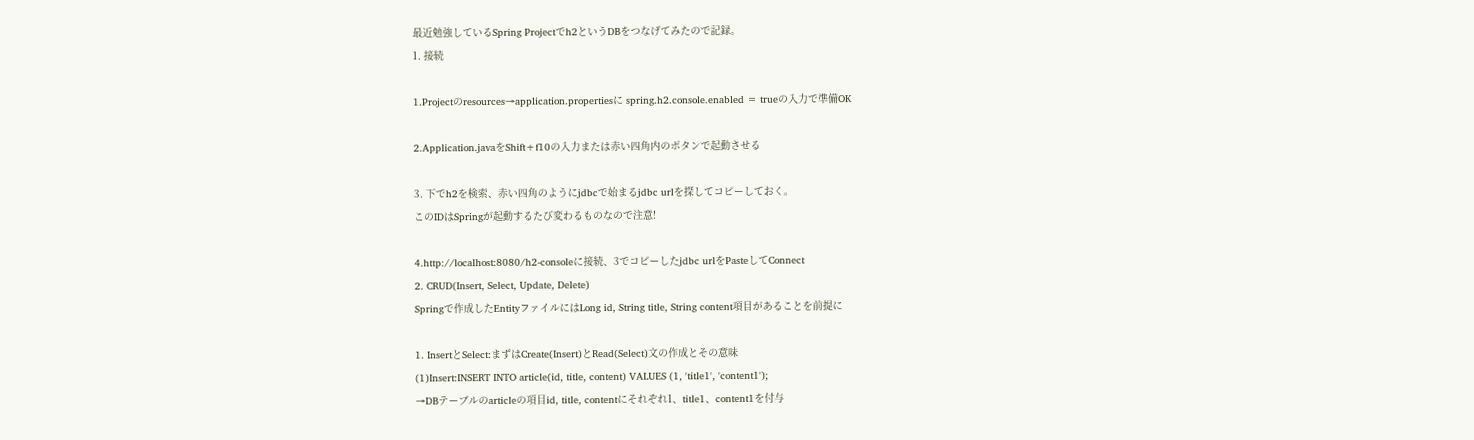最近勉強しているSpring Projectでh2というDBをつなげてみたので記録。
1. 接続

1.Projectのresources→application.propertiesに spring.h2.console.enabled = trueの入力で準備OK

2.Application.javaをShift+f10の入力または赤い四角内のボタンで起動させる

3. 下でh2を検索、赤い四角のようにjdbcで始まるjdbc urlを探してコピーしておく。
このIDはSpringが起動するたび変わるものなので注意!

4.http://localhost:8080/h2-consoleに接続、3でコピーしたjdbc urlをPasteしてConnect
2. CRUD(Insert, Select, Update, Delete)
Springで作成したEntityファイルにはLong id, String title, String content項目があることを前提に

1. InsertとSelect:まずはCreate(Insert)とRead(Select)文の作成とその意味
(1)Insert:INSERT INTO article(id, title, content) VALUES (1, 'title1', 'content1');
→DBテーブルのarticleの項目id, title, contentにそれぞれ1、title1、content1を付与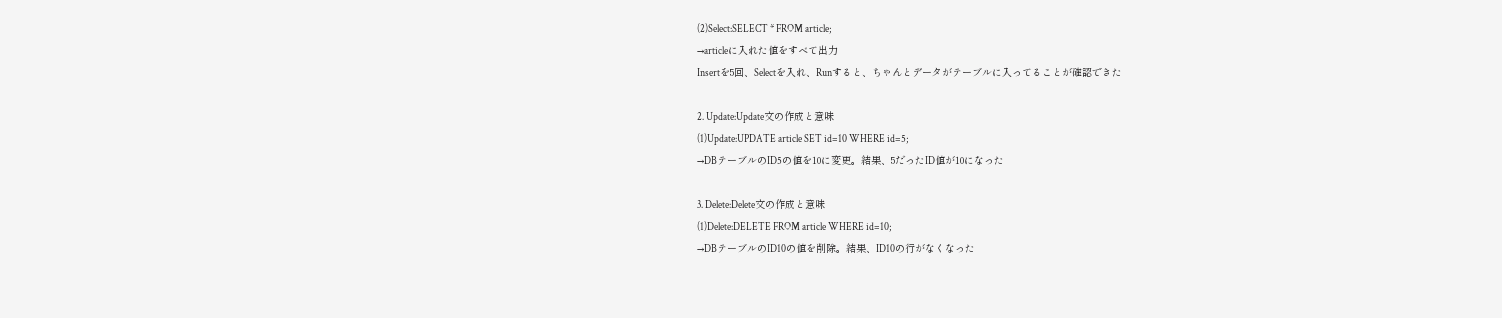(2)Select:SELECT * FROM article;
→articleに入れた値をすべて出力
Insertを5回、Selectを入れ、Runすると、ちゃんとデータがテーブルに入ってることが確認できた

2. Update:Update文の作成と意味
(1)Update:UPDATE article SET id=10 WHERE id=5;
→DBテーブルのID5の値を10に変更。結果、5だったID値が10になった

3. Delete:Delete文の作成と意味
(1)Delete:DELETE FROM article WHERE id=10;
→DBテーブルのID10の値を削除。結果、ID10の行がなくなった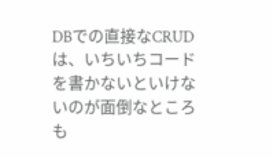DBでの直接なCRUDは、いちいちコードを書かないといけないのが面倒なところも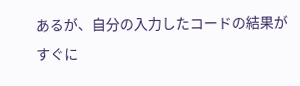あるが、自分の入力したコードの結果がすぐに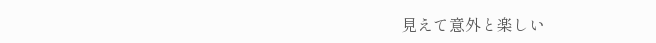見えて意外と楽しい